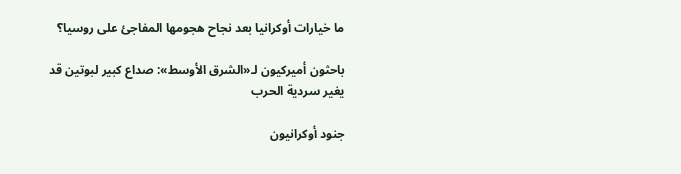ما خيارات أوكرانيا بعد نجاح هجومها المفاجئ على روسيا؟

باحثون أميركيون لـ«الشرق الأوسط»: صداع كبير لبوتين قد يغير سردية الحرب

جنود أوكرانيون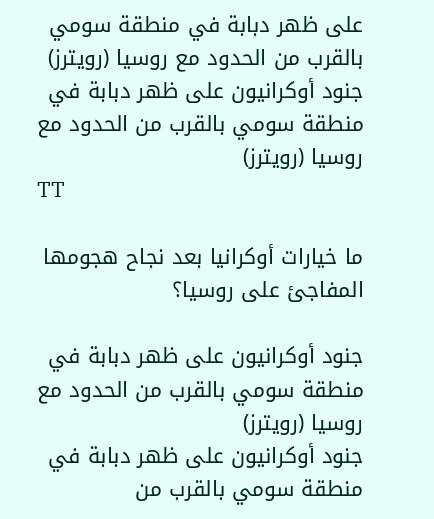على ظهر دبابة في منطقة سومي بالقرب من الحدود مع روسيا (رويترز)
جنود أوكرانيون على ظهر دبابة في منطقة سومي بالقرب من الحدود مع روسيا (رويترز)
TT

ما خيارات أوكرانيا بعد نجاح هجومها المفاجئ على روسيا؟

جنود أوكرانيون على ظهر دبابة في منطقة سومي بالقرب من الحدود مع روسيا (رويترز)
جنود أوكرانيون على ظهر دبابة في منطقة سومي بالقرب من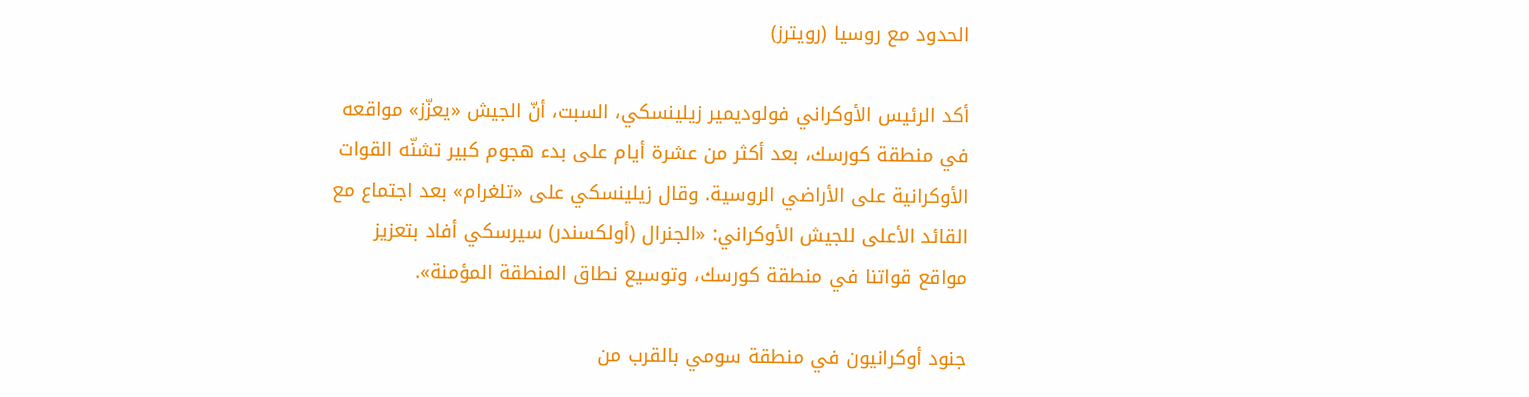الحدود مع روسيا (رويترز)

أكد الرئيس الأوكراني فولوديمير زيلينسكي، السبت، أنّ الجيش «يعزّز» مواقعه في منطقة كورسك، بعد أكثر من عشرة أيام على بدء هجوم كبير تشنّه القوات الأوكرانية على الأراضي الروسية. وقال زيلينسكي على «تلغرام» بعد اجتماع مع القائد الأعلى للجيش الأوكراني: «الجنرال (أولكسندر) سيرسكي أفاد بتعزيز مواقع قواتنا في منطقة كورسك، وتوسيع نطاق المنطقة المؤمنة».

جنود أوكرانيون في منطقة سومي بالقرب من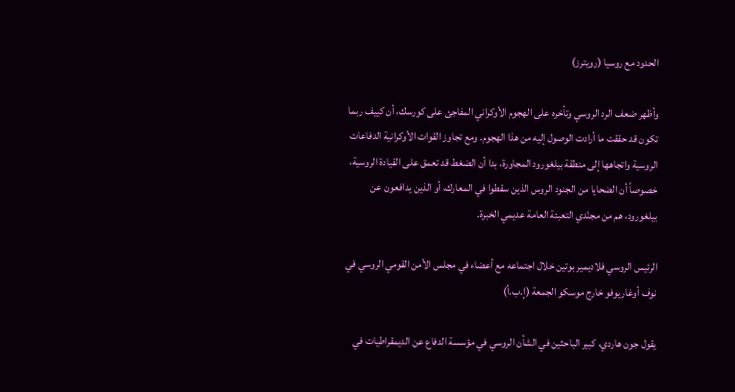الحدود مع روسيا (رويترز)

وأظهر ضعف الرد الروسي وتأخره على الهجوم الأوكراني المفاجئ على كورسك، أن كييف ربما تكون قد حققت ما أرادت الوصول إليه من هذا الهجوم. ومع تجاوز القوات الأوكرانية الدفاعات الروسية واتجاهها إلى منطقة بيلغورود المجاورة، بدا أن الضغط قد تعمق على القيادة الروسية، خصوصاً أن الضحايا من الجنود الروس الذين سقطوا في المعارك، أو الذين يدافعون عن بيلغورود، هم من مجنّدي التعبئة العامة عديمي الخبرة.

الرئيس الروسي فلاديمير بوتين خلال اجتماعه مع أعضاء في مجلس الأمن القومي الروسي في نوف أوغاريوفو خارج موسكو الجمعة (إ.ب.أ)

يقول جون هاردي، كبير الباحثين في الشأن الروسي في مؤسسة الدفاع عن الديمقراطيات في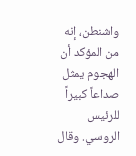واشنطن، إنه من المؤكد أن الهجوم يمثل صداعاً كبيراً للرئيس الروسي. وقال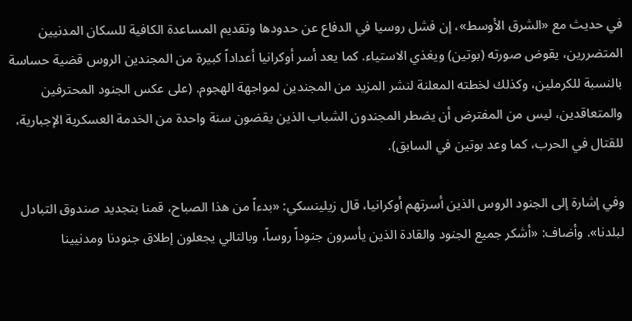في حديث مع «الشرق الأوسط»، إن فشل روسيا في الدفاع عن حدودها وتقديم المساعدة الكافية للسكان المدنيين المتضررين، يقوض صورته (بوتين) ويغذي الاستياء. كما يعد أسر أوكرانيا أعداداً كبيرة من المجندين الروس قضية حساسة بالنسبة للكرملين، وكذلك لخطته المعلنة لنشر المزيد من المجندين لمواجهة الهجوم. (على عكس الجنود المحترفين والمتعاقدين، ليس من المفترض أن يضطر المجندون الشباب الذين يقضون سنة واحدة من الخدمة العسكرية الإجبارية، للقتال في الحرب، كما وعد بوتين في السابق).

وفي إشارة إلى الجنود الروس الذين أسرتهم أوكرانيا، قال زيلينسكي: «بدءاً من هذا الصباح، قمنا بتجديد صندوق التبادل لبلدنا». وأضاف: «أشكر جميع الجنود والقادة الذين يأسرون جنوداً روساً، وبالتالي يجعلون إطلاق جنودنا ومدنيينا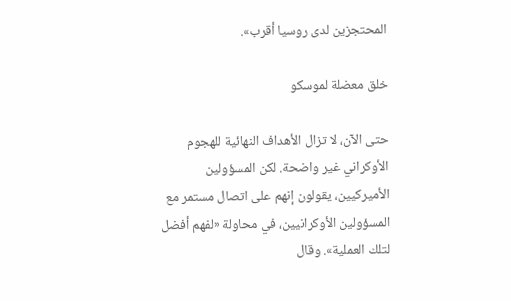المحتجزين لدى روسيا أقرب».

خلق معضلة لموسكو

حتى الآن، لا تزال الأهداف النهائية للهجوم الأوكراني غير واضحة. لكن المسؤولين الأميركيين، يقولون إنهم على اتصال مستمر مع المسؤولين الأوكرانيين، في محاولة «لفهم أفضل لتلك العملية». وقال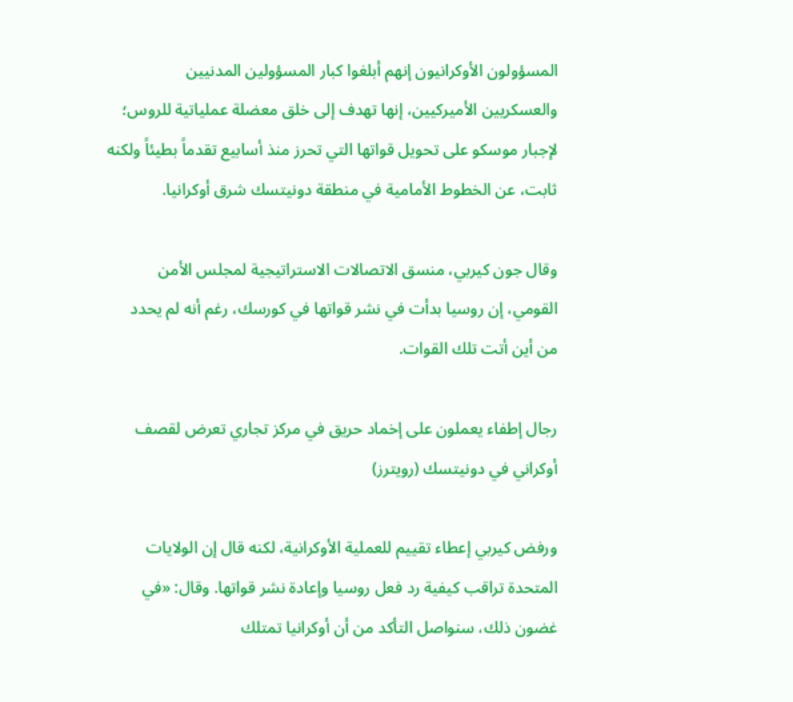المسؤولون الأوكرانيون إنهم أبلغوا كبار المسؤولين المدنيين والعسكريين الأميركيين، إنها تهدف إلى خلق معضلة عملياتية للروس؛ لإجبار موسكو على تحويل قواتها التي تحرز منذ أسابيع تقدماً بطيئاً ولكنه ثابت، عن الخطوط الأمامية في منطقة دونيتسك شرق أوكرانيا.

وقال جون كيربي، منسق الاتصالات الاستراتيجية لمجلس الأمن القومي، إن روسيا بدأت في نشر قواتها في كورسك، رغم أنه لم يحدد من أين أتت تلك القوات.

رجال إطفاء يعملون على إخماد حريق في مركز تجاري تعرض لقصف أوكراني في دونيتسك (رويترز)

ورفض كيربي إعطاء تقييم للعملية الأوكرانية، لكنه قال إن الولايات المتحدة تراقب كيفية رد فعل روسيا وإعادة نشر قواتها. وقال: «في غضون ذلك، سنواصل التأكد من أن أوكرانيا تمتلك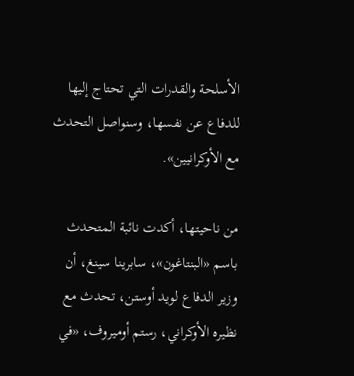الأسلحة والقدرات التي تحتاج إليها للدفاع عن نفسها، وسنواصل التحدث مع الأوكرانيين».

من ناحيتها، أكدت نائبة المتحدث باسم «البنتاغون»، سابرينا سينغ، أن وزير الدفاع لويد أوستن، تحدث مع نظيره الأوكراني، رستم أوميروف، «في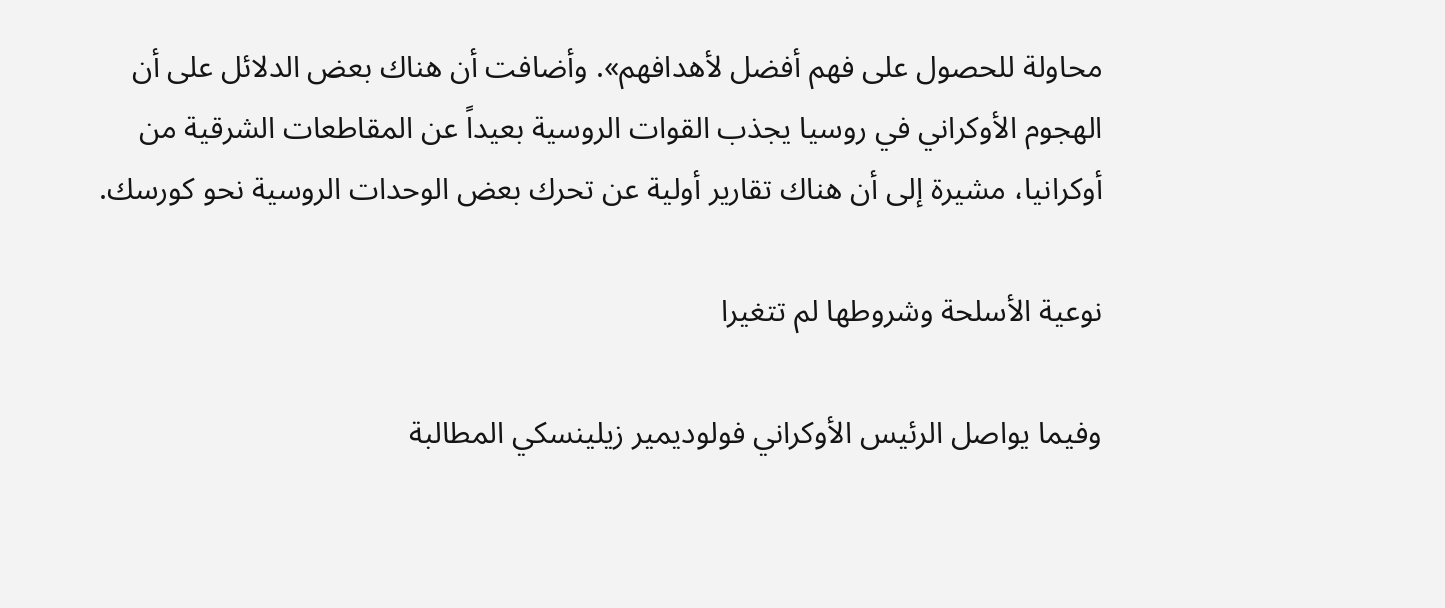محاولة للحصول على فهم أفضل لأهدافهم». وأضافت أن هناك بعض الدلائل على أن الهجوم الأوكراني في روسيا يجذب القوات الروسية بعيداً عن المقاطعات الشرقية من أوكرانيا، مشيرة إلى أن هناك تقارير أولية عن تحرك بعض الوحدات الروسية نحو كورسك.

نوعية الأسلحة وشروطها لم تتغيرا

وفيما يواصل الرئيس الأوكراني فولوديمير زيلينسكي المطالبة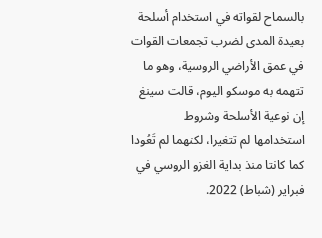بالسماح لقواته في استخدام أسلحة بعيدة المدى لضرب تجمعات القوات في عمق الأراضي الروسية، وهو ما تتهمه به موسكو اليوم، قالت سينغ إن نوعية الأسلحة وشروط استخدامها لم تتغيرا، لكنهما لم تَعُودا كما كانتا منذ بداية الغزو الروسي في فبراير (شباط) 2022.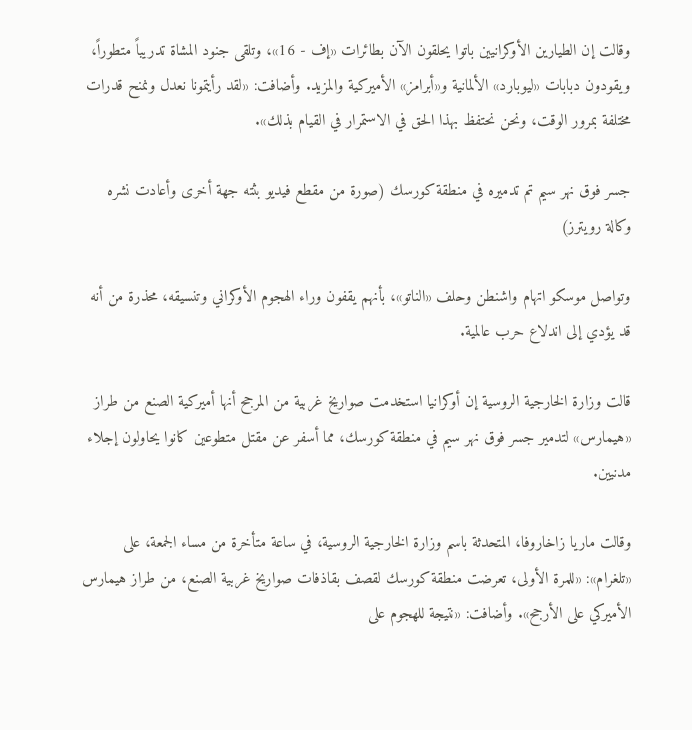وقالت إن الطيارين الأوكرانيين باتوا يحلقون الآن بطائرات «إف - 16»، وتلقى جنود المشاة تدريباً متطوراً، ويقودون دبابات «ليوبارد» الألمانية و«أبرامز» الأميركية والمزيد. وأضافت: «لقد رأيتمونا نعدل ونمنح قدرات مختلفة بمرور الوقت، ونحن نحتفظ بهذا الحق في الاستمرار في القيام بذلك».

جسر فوق نهر سيم تم تدميره في منطقة كورسك (صورة من مقطع فيديو بثته جهة أخرى وأعادت نشره وكالة رويترز)

وتواصل موسكو اتهام واشنطن وحلف «الناتو»، بأنهم يقفون وراء الهجوم الأوكراني وتنسيقه، محذرة من أنه قد يؤدي إلى اندلاع حرب عالمية.

قالت وزارة الخارجية الروسية إن أوكرانيا استخدمت صواريخ غربية من المرجح أنها أميركية الصنع من طراز «هيمارس» لتدمير جسر فوق نهر سيم في منطقة كورسك، مما أسفر عن مقتل متطوعين كانوا يحاولون إجلاء مدنيين.

وقالت ماريا زاخاروفا، المتحدثة باسم وزارة الخارجية الروسية، في ساعة متأخرة من مساء الجمعة، على «تلغرام»: «للمرة الأولى، تعرضت منطقة كورسك لقصف بقاذفات صواريخ غربية الصنع، من طراز هيمارس الأميركي على الأرجح». وأضافت: «نتيجة للهجوم على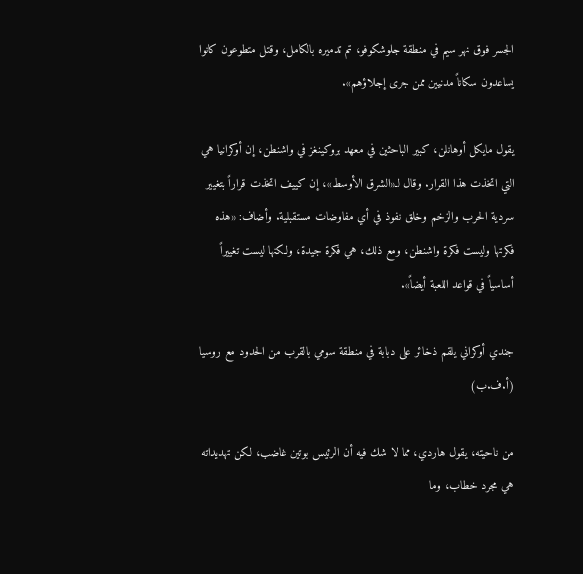الجسر فوق نهر سيم في منطقة جلوشكوفو، تم تدميره بالكامل، وقتل متطوعون كانوا يساعدون سكاناً مدنيين ممن جرى إجلاؤهم».

يقول مايكل أوهانلن، كبير الباحثين في معهد بروكينغز في واشنطن، إن أوكرانيا هي التي اتخذت هذا القرار. وقال لـ«الشرق الأوسط»، إن كييف اتخذت قراراً بتغيير سردية الحرب والزخم وخلق نفوذ في أي مفاوضات مستقبلية. وأضاف: «هذه فكرتها وليست فكرة واشنطن، ومع ذلك، هي فكرة جيدة، ولكنها ليست تغييراً أساسياً في قواعد اللعبة أيضاً».

جندي أوكراني يلقم ذخائر على دبابة في منطقة سومي بالقرب من الحدود مع روسيا (أ.ف.ب)

من ناحيته، يقول هاردي، مما لا شك فيه أن الرئيس بوتين غاضب، لكن تهديداته هي مجرد خطاب، وما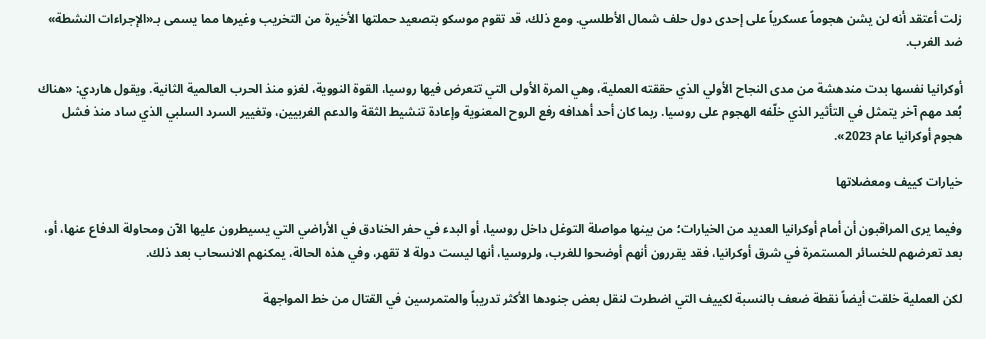زلت أعتقد أنه لن يشن هجوماً عسكرياً على إحدى دول حلف شمال الأطلسي. ومع ذلك، قد تقوم موسكو بتصعيد حملتها الأخيرة من التخريب وغيرها مما يسمى بـ«الإجراءات النشطة» ضد الغرب.

أوكرانيا نفسها بدت مندهشة من مدى النجاح الأولي الذي حققته العملية، وهي المرة الأولى التي تتعرض فيها روسيا، القوة النووية، لغزو منذ الحرب العالمية الثانية. ويقول هاردي: «هناك بُعد مهم آخر يتمثل في التأثير الذي خلّفه الهجوم على روسيا. ربما كان أحد أهدافه رفع الروح المعنوية وإعادة تنشيط الثقة والدعم الغربيين، وتغيير السرد السلبي الذي ساد منذ فشل هجوم أوكرانيا عام 2023».

خيارات كييف ومعضلاتها

وفيما يرى المراقبون أن أمام أوكرانيا العديد من الخيارات؛ من بينها مواصلة التوغل داخل روسيا، أو البدء في حفر الخنادق في الأراضي التي يسيطرون عليها الآن ومحاولة الدفاع عنها، أو، بعد تعرضهم للخسائر المستمرة في شرق أوكرانيا، فقد يقررون أنهم أوضحوا للغرب، ولروسيا، أنها ليست دولة لا تقهر، وفي هذه الحالة، يمكنهم الانسحاب بعد ذلك.

لكن العملية خلقت أيضاً نقطة ضعف بالنسبة لكييف التي اضطرت لنقل بعض جنودها الأكثر تدريباً والمتمرسين في القتال من خط المواجهة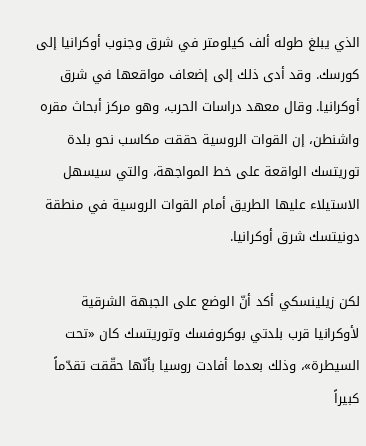الذي يبلغ طوله ألف كيلومتر في شرق وجنوب أوكرانيا إلى كورسك. وقد أدى ذلك إلى إضعاف مواقعها في شرق أوكرانيا. وقال معهد دراسات الحرب، وهو مركز أبحاث مقره واشنطن، إن القوات الروسية حققت مكاسب نحو بلدة توريتسك الواقعة على خط المواجهة، والتي سيسهل الاستيلاء عليها الطريق أمام القوات الروسية في منطقة دونيتسك شرق أوكرانيا.

لكن زيلينسكي أكد أنّ الوضع على الجبهة الشرقية لأوكرانيا قرب بلدتي بوكروفسك وتوريتسك كان «تحت السيطرة»، وذلك بعدما أفادت روسيا بأنّها حقّقت تقدّماً كبيراً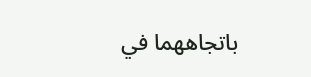باتجاههما في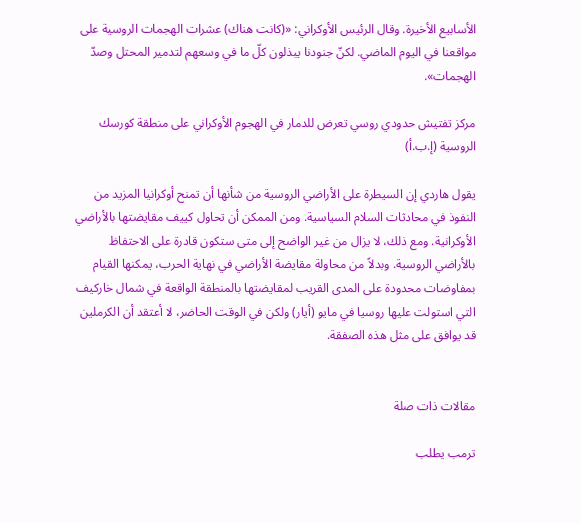الأسابيع الأخيرة. وقال الرئيس الأوكراني: «(كانت هناك) عشرات الهجمات الروسية على مواقعنا في اليوم الماضي. لكنّ جنودنا يبذلون كلّ ما في وسعهم لتدمير المحتل وصدّ الهجمات».

مركز تفتيش حدودي روسي تعرض للدمار في الهجوم الأوكراني على منطقة كورسك الروسية (إ.ب.أ)

يقول هاردي إن السيطرة على الأراضي الروسية من شأنها أن تمنح أوكرانيا المزيد من النفوذ في محادثات السلام السياسية. ومن الممكن أن تحاول كييف مقايضتها بالأراضي الأوكرانية. ومع ذلك، لا يزال من غير الواضح إلى متى ستكون قادرة على الاحتفاظ بالأراضي الروسية. وبدلاً من محاولة مقايضة الأراضي في نهاية الحرب، يمكنها القيام بمفاوضات محدودة على المدى القريب لمقايضتها بالمنطقة الواقعة في شمال خاركيف التي استولت عليها روسيا في مايو (أيار) ولكن في الوقت الحاضر، لا أعتقد أن الكرملين قد يوافق على مثل هذه الصفقة.


مقالات ذات صلة

ترمب يطلب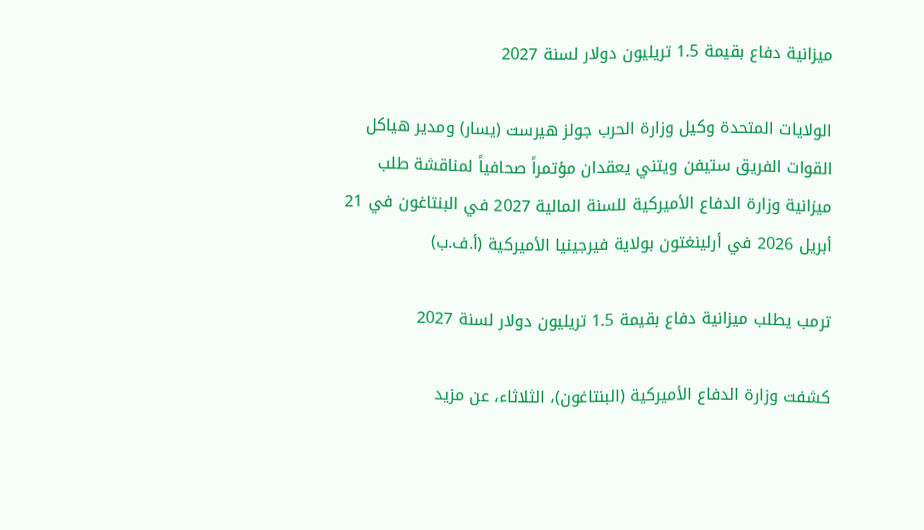ميزانية دفاع بقيمة 1.5 تريليون دولار لسنة 2027

الولايات المتحدة وكيل وزارة الحرب جولز هيرست (يسار) ومدير هياكل القوات الفريق ستيفن ويتني يعقدان مؤتمراً صحافياً لمناقشة طلب ميزانية وزارة الدفاع الأميركية للسنة المالية 2027 في البنتاغون في 21 أبريل 2026 في أرلينغتون بولاية فيرجينيا الأميركية (أ.ف.ب)

ترمب يطلب ميزانية دفاع بقيمة 1.5 تريليون دولار لسنة 2027

كشفت وزارة الدفاع الأميركية (البنتاغون)، الثلاثاء، عن مزيد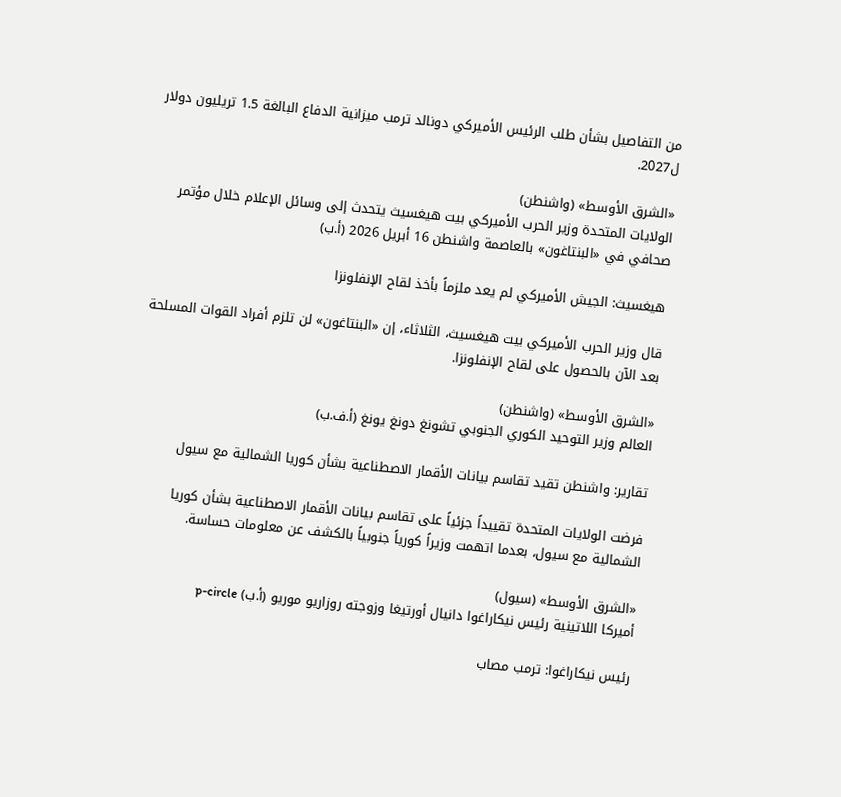من التفاصيل بشأن طلب الرئيس الأميركي دونالد ترمب ميزانية الدفاع البالغة 1.5 تريليون دولار ل2027.

«الشرق الأوسط» (واشنطن)
الولايات المتحدة وزير الحرب الأميركي بيت هيغسيث يتحدث إلى وسائل الإعلام خلال مؤتمر صحافي في «البنتاغون» بالعاصمة واشنطن 16 أبريل 2026 (أ.ب)

هيغسيث: الجيش الأميركي لم يعد ملزماً بأخذ لقاح الإنفلونزا

قال وزير الحرب الأميركي بيت هيغسيث، الثلاثاء، إن «البنتاغون» لن تلزم أفراد القوات المسلحة بعد الآن بالحصول على لقاح الإنفلونزا.

«الشرق الأوسط» (واشنطن)
العالم وزير التوحيد الكوري الجنوبي تشونغ دونغ يونغ (أ.ف.ب)

تقارير: واشنطن تقيد تقاسم بيانات الأقمار الاصطناعية بشأن كوريا الشمالية مع سيول

فرضت الولايات المتحدة تقييداً جزئياً على تقاسم بيانات الأقمار الاصطناعية بشأن كوريا الشمالية مع سيول، بعدما اتهمت وزيراً كورياً جنوبياً بالكشف عن معلومات حساسة.

«الشرق الأوسط» (سيول)
أميركا اللاتينية رئيس نيكاراغوا دانيال أورتيغا وزوجته روزاريو موريو (أ.ب) p-circle

رئيس نيكاراغوا: ترمب مصاب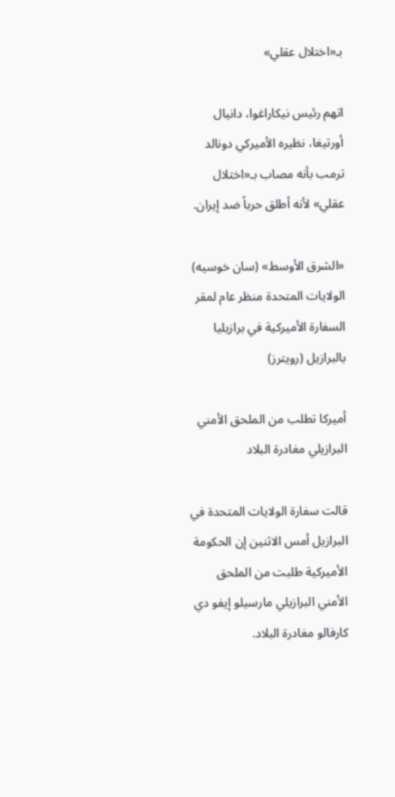بـ«اختلال عقلي»

اتهم رئيس نيكاراغوا، دانيال أورتيغا، نظيره الأميركي دونالد ترمب بأنه مصاب بـ«اختلال عقلي» لأنه أطلق حرباً ضد إيران.

«الشرق الأوسط» (سان خوسيه)
الولايات المتحدة منظر عام لمقر السفارة الأميركية في برازيليا بالبرازيل (رويترز)

أميركا تطلب من الملحق الأمني البرازيلي مغادرة البلاد

قالت سفارة الولايات المتحدة في البرازيل أمس الاثنين إن الحكومة الأميركية طلبت من الملحق الأمني البرازيلي مارسيلو إيفو دي كارفالو مغادرة البلاد.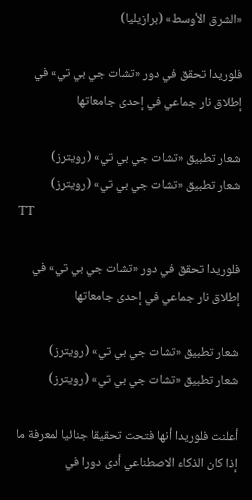«الشرق الأوسط» (برازيليا)

فلوريدا تحقق في دور «تشات جي بي تي» في إطلاق نار جماعي في إحدى جامعاتها

شعار تطبيق «تشات جي بي تي» (رويترز)
شعار تطبيق «تشات جي بي تي» (رويترز)
TT

فلوريدا تحقق في دور «تشات جي بي تي» في إطلاق نار جماعي في إحدى جامعاتها

شعار تطبيق «تشات جي بي تي» (رويترز)
شعار تطبيق «تشات جي بي تي» (رويترز)

أعلنت فلوريدا أنها فتحت تحقيقا جنائيا لمعرفة ما إذا كان الذكاء الاصطناعي أدى دورا في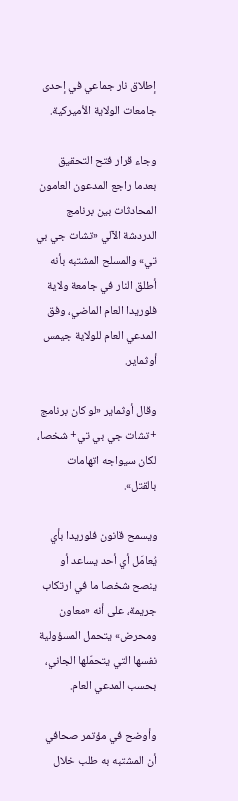إطلاق نار جماعي في إحدى جامعات الولاية الأميركية.

وجاء قرار فتح التحقيق بعدما راجع المدعون العامون المحادثات بين برنامج الدردشة الآلي «تشات جي بي تي» والمسلح المشتبه بأنه أطلق النار في جامعة ولاية فلوريدا العام الماضي، وفق المدعي العام للولاية جيمس أوثماير.

وقال أوثماير «لو كان برنامج +تشات جي بي تي+ شخصا، لكان سيواجه اتهامات بالقتل».

ويسمح قانون فلوريدا بأي يُعامَل أي أحد يساعد أو ينصح شخصا ما في ارتكاب جريمة، على أنه «معاون ومحرض» يتحمل المسؤولية نفسها التي يتحمّلها الجاني، بحسب المدعي العام.

وأوضح في مؤتمر صحافي أن المشتبه به طلب خلال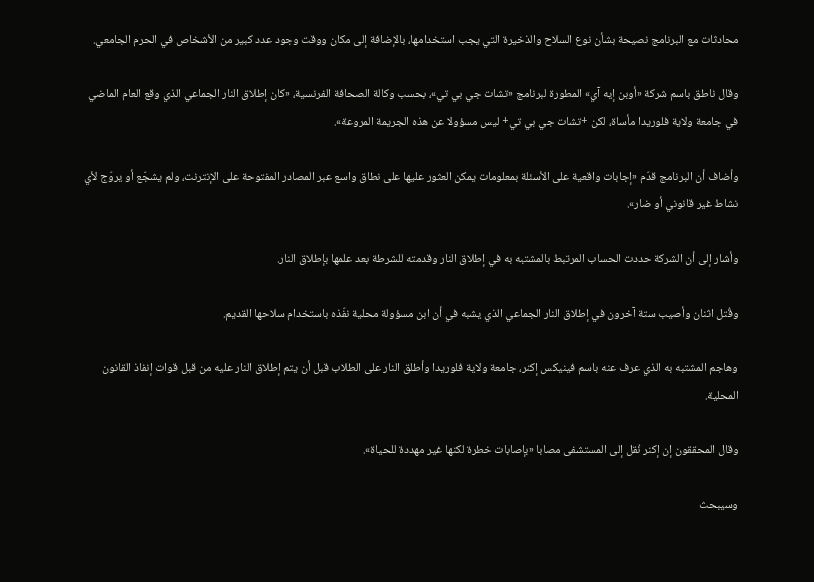محادثات مع البرنامج نصيحة بشأن نوع السلاح والذخيرة التي يجب استخدامها، بالإضافة إلى مكان ووقت وجود عدد كبير من الأشخاص في الحرم الجامعي.

وقال ناطق باسم شركة «أوبن إيه آي» المطورة لبرنامج «تشات جي بي تي»، بحسب وكالة الصحافة الفرنسية، «كان إطلاق النار الجماعي الذي وقع العام الماضي في جامعة ولاية فلوريدا مأساة، لكن +تشات جي بي تي+ ليس مسؤولا عن هذه الجريمة المروعة».

وأضاف أن البرنامج قدّم «إجابات واقعية على الأسئلة بمعلومات يمكن العثور عليها على نطاق واسع عبر المصادر المفتوحة على الإنترنت، ولم يشجّع أو يروّج لأي نشاط غير قانوني أو ضار».

وأشار إلى أن الشركة حددت الحساب المرتبط بالمشتبه به في إطلاق النار وقدمته للشرطة بعد علمها بإطلاق النار.

وقُتل اثنان وأصيب ستة آخرون في إطلاق النار الجماعي الذي يشبه في أن ابن مسؤولة محلية نفّذه باستخدام سلاحها القديم.

وهاجم المشتبه به الذي عرف عنه باسم فينيكس إكنر، جامعة ولاية فلوريدا وأطلق النار على الطلاب قبل أن يتم إطلاق النار عليه من قبل قوات إنفاذ القانون المحلية.

وقال المحققون إن إكنر نُقل إلى المستشفى مصابا «بإصابات خطرة لكنها غير مهددة للحياة».

وسيبحث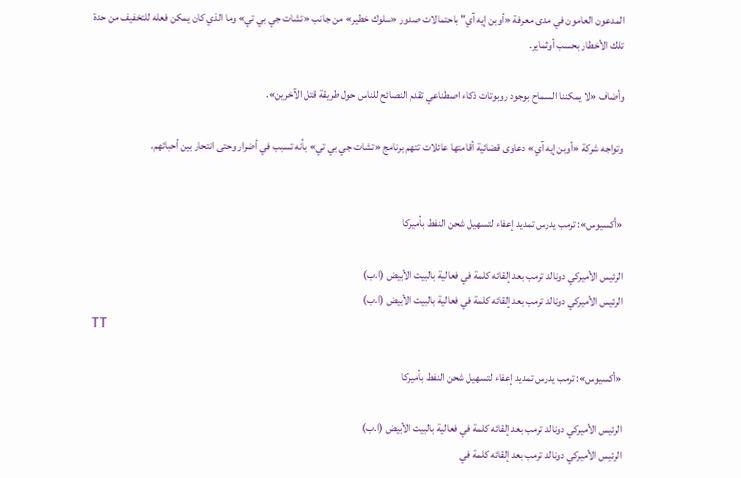المدعون العامون في مدى معرفة «أوبن إيه آي" باحتمالات صدور «سلوك خطير» من جانب «تشات جي بي تي» وما الذي كان يمكن فعله للتخفيف من حدة تلك الأخطار بحسب أوثماير.

وأضاف «لا يمكننا السماح بوجود روبوتات ذكاء اصطناعي تقدم النصائح للناس حول طريقة قتل الآخرين».

وتواجه شركة «أوبن إيه آي» دعاوى قضائية أقامتها عائلات تتهم برنامج «تشات جي بي تي» بأنه تسبب في أضرار وحتى انتحار بين أحبائهم.


«أكسيوس»: ترمب يدرس تمديد إعفاء لتسهيل شحن النفط بأميركا

الرئيس الأميركي دونالد ترمب بعد إلقائه كلمة في فعالية بالبيت الأبيض (ا.ب)
الرئيس الأميركي دونالد ترمب بعد إلقائه كلمة في فعالية بالبيت الأبيض (ا.ب)
TT

«أكسيوس»: ترمب يدرس تمديد إعفاء لتسهيل شحن النفط بأميركا

الرئيس الأميركي دونالد ترمب بعد إلقائه كلمة في فعالية بالبيت الأبيض (ا.ب)
الرئيس الأميركي دونالد ترمب بعد إلقائه كلمة في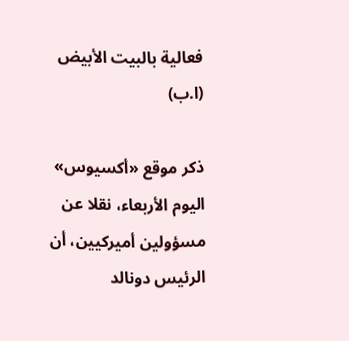فعالية بالبيت الأبيض (ا.ب)

ذكر موقع «أكسيوس» اليوم الأربعاء، نقلا عن مسؤولين أميركيين، أن الرئيس دونالد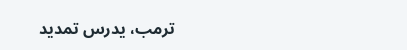ترمب، يدرس تمديد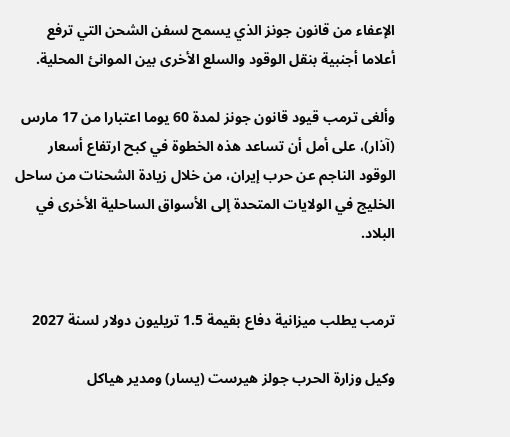الإعفاء من ‌قانون جونز ‌الذي يسمح ‌لسفن الشحن التي ترفع أعلاما أجنبية بنقل الوقود والسلع الأخرى بين الموانئ المحلية.

وألغى ترمب قيود قانون ‌جونز ‌لمدة 60 يوما اعتبارا ‌من 17 مارس (آذار)، على أمل أن تساعد هذه ‌الخطوة في كبح ارتفاع أسعار الوقود الناجم عن حرب إيران، من خلال زيادة الشحنات من ساحل الخليج في الولايات المتحدة إلى الأسواق الساحلية الأخرى في البلاد.


ترمب يطلب ميزانية دفاع بقيمة 1.5 تريليون دولار لسنة 2027

وكيل وزارة الحرب جولز هيرست (يسار) ومدير هياكل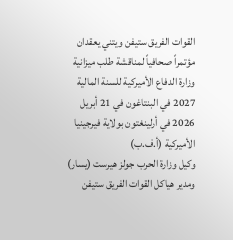القوات الفريق ستيفن ويتني يعقدان مؤتمراً صحافياً لمناقشة طلب ميزانية وزارة الدفاع الأميركية للسنة المالية 2027 في البنتاغون في 21 أبريل 2026 في أرلينغتون بولاية فيرجينيا الأميركية (أ.ف.ب)
وكيل وزارة الحرب جولز هيرست (يسار) ومدير هياكل القوات الفريق ستيفن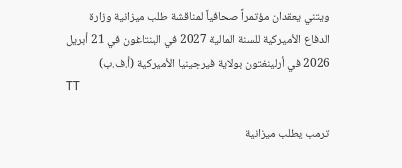ويتني يعقدان مؤتمراً صحافياً لمناقشة طلب ميزانية وزارة الدفاع الأميركية للسنة المالية 2027 في البنتاغون في 21 أبريل 2026 في أرلينغتون بولاية فيرجينيا الأميركية (أ.ف.ب)
TT

ترمب يطلب ميزانية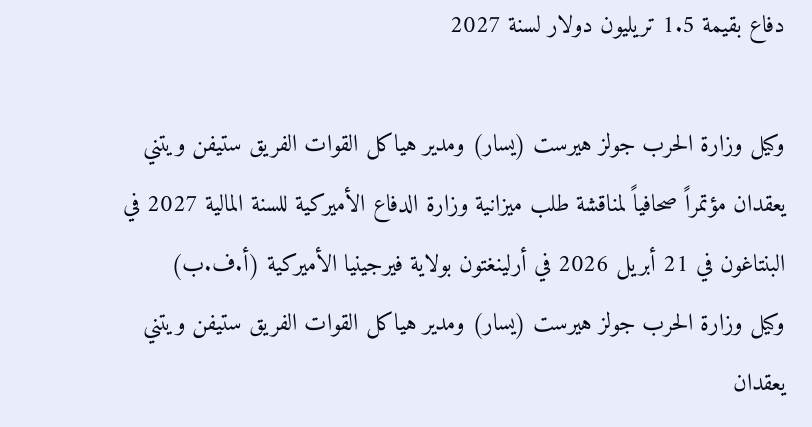دفاع بقيمة 1.5 تريليون دولار لسنة 2027

وكيل وزارة الحرب جولز هيرست (يسار) ومدير هياكل القوات الفريق ستيفن ويتني يعقدان مؤتمراً صحافياً لمناقشة طلب ميزانية وزارة الدفاع الأميركية للسنة المالية 2027 في البنتاغون في 21 أبريل 2026 في أرلينغتون بولاية فيرجينيا الأميركية (أ.ف.ب)
وكيل وزارة الحرب جولز هيرست (يسار) ومدير هياكل القوات الفريق ستيفن ويتني يعقدان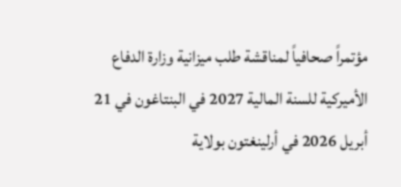مؤتمراً صحافياً لمناقشة طلب ميزانية وزارة الدفاع الأميركية للسنة المالية 2027 في البنتاغون في 21 أبريل 2026 في أرلينغتون بولاية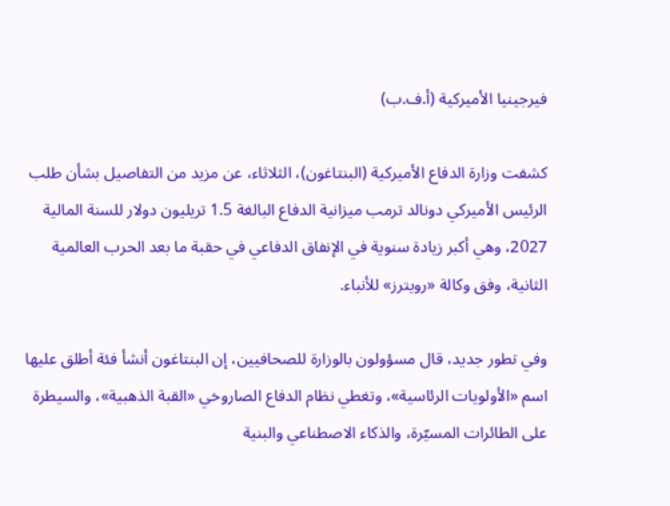فيرجينيا الأميركية (أ.ف.ب)

كشفت وزارة الدفاع الأميركية (البنتاغون)، الثلاثاء، عن مزيد من التفاصيل بشأن طلب الرئيس الأميركي دونالد ترمب ميزانية الدفاع البالغة 1.5 تريليون دولار للسنة المالية 2027، وهي أكبر زيادة سنوية في الإنفاق الدفاعي في حقبة ما بعد الحرب العالمية الثانية، وفق وكالة «رويترز» للأنباء.

وفي تطور جديد، قال مسؤولون بالوزارة للصحافيين، إن البنتاغون أنشأ فئة أطلق عليها اسم «الأولويات الرئاسية»، وتغطي نظام الدفاع الصاروخي «القبة الذهبية»، والسيطرة على الطائرات المسيّرة، والذكاء الاصطناعي والبنية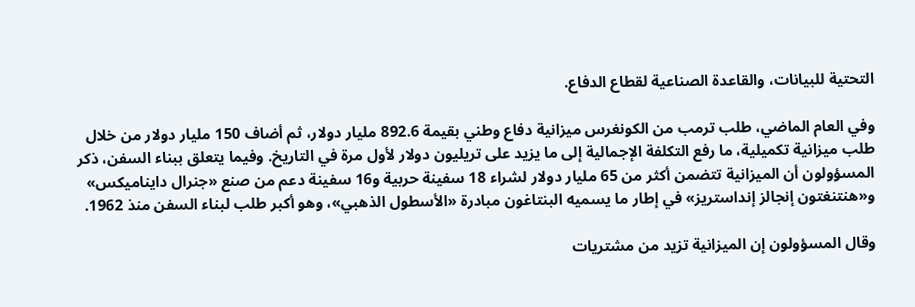التحتية للبيانات، والقاعدة الصناعية لقطاع الدفاع.

وفي العام الماضي، طلب ترمب من الكونغرس ميزانية دفاع وطني بقيمة 892.6 مليار دولار، ثم أضاف 150 مليار دولار من خلال طلب ميزانية تكميلية، ما رفع التكلفة الإجمالية إلى ما يزيد على تريليون دولار لأول مرة في التاريخ. وفيما يتعلق ببناء السفن، ذكر المسؤولون أن الميزانية تتضمن أكثر من 65 مليار دولار لشراء 18 سفينة حربية و16 سفينة دعم من صنع «جنرال دايناميكس» و«هنتنغتون إنجالز إنداستريز» في إطار ما يسميه البنتاغون مبادرة «الأسطول الذهبي»، وهو أكبر طلب لبناء السفن منذ 1962.

وقال المسؤولون إن الميزانية تزيد من مشتريات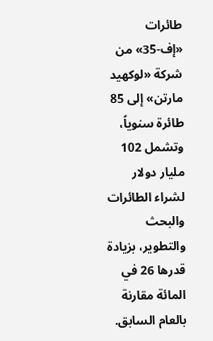طائرات «إف-35» من شركة «لوكهيد مارتن» إلى 85 طائرة سنوياً، وتشمل 102 مليار دولار لشراء الطائرات والبحث والتطوير، بزيادة قدرها 26 في المائة مقارنة بالعام السابق.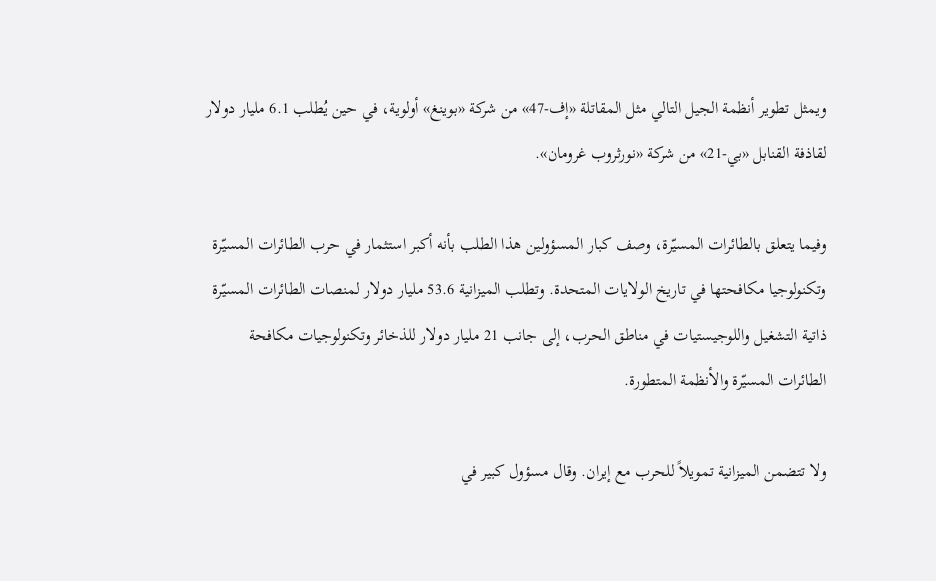ويمثل تطوير أنظمة الجيل التالي مثل المقاتلة «إف-47» من شركة «بوينغ» أولوية، في حين يُطلب 6.1 مليار دولار لقاذفة القنابل «بي-21» من شركة «نورثروب غرومان».

وفيما يتعلق بالطائرات المسيّرة، وصف كبار المسؤولين هذا الطلب بأنه أكبر استثمار في حرب الطائرات المسيّرة وتكنولوجيا مكافحتها في تاريخ الولايات المتحدة. وتطلب الميزانية 53.6 مليار دولار لمنصات الطائرات المسيّرة ذاتية التشغيل واللوجيستيات في مناطق الحرب، إلى جانب 21 مليار دولار للذخائر وتكنولوجيات مكافحة الطائرات المسيّرة والأنظمة المتطورة.

ولا تتضمن الميزانية تمويلاً للحرب مع إيران. وقال مسؤول كبير في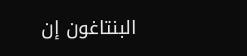البنتاغون إن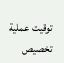توقيت عملية تخصيص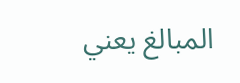المبالغ يعني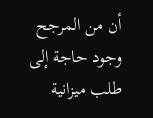أن من المرجح وجود حاجة إلى طلب ميزانية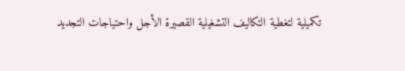تكميلية لتغطية التكاليف التشغيلية القصيرة الأجل واحتياجات التجديد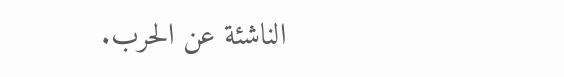الناشئة عن الحرب.